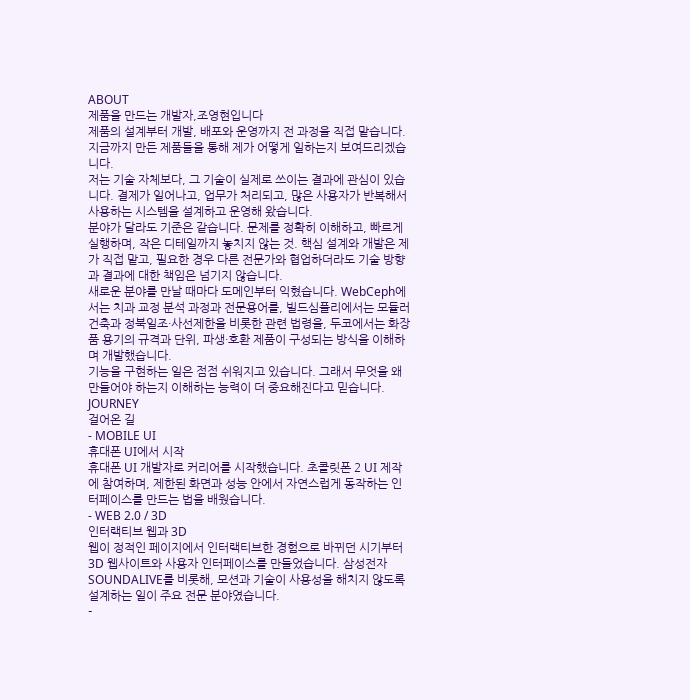ABOUT
제품을 만드는 개발자,조영현입니다
제품의 설계부터 개발, 배포와 운영까지 전 과정을 직접 맡습니다. 지금까지 만든 제품들을 통해 제가 어떻게 일하는지 보여드리겠습니다.
저는 기술 자체보다, 그 기술이 실제로 쓰이는 결과에 관심이 있습니다. 결제가 일어나고, 업무가 처리되고, 많은 사용자가 반복해서 사용하는 시스템을 설계하고 운영해 왔습니다.
분야가 달라도 기준은 같습니다. 문제를 정확히 이해하고, 빠르게 실행하며, 작은 디테일까지 놓치지 않는 것. 핵심 설계와 개발은 제가 직접 맡고, 필요한 경우 다른 전문가와 협업하더라도 기술 방향과 결과에 대한 책임은 넘기지 않습니다.
새로운 분야를 만날 때마다 도메인부터 익혔습니다. WebCeph에서는 치과 교정 분석 과정과 전문용어를, 빌드심플리에서는 모듈러 건축과 정북일조·사선제한을 비롯한 관련 법령을, 두코에서는 화장품 용기의 규격과 단위, 파생·호환 제품이 구성되는 방식을 이해하며 개발했습니다.
기능을 구현하는 일은 점점 쉬워지고 있습니다. 그래서 무엇을 왜 만들어야 하는지 이해하는 능력이 더 중요해진다고 믿습니다.
JOURNEY
걸어온 길
- MOBILE UI
휴대폰 UI에서 시작
휴대폰 UI 개발자로 커리어를 시작했습니다. 초콜릿폰 2 UI 제작에 참여하며, 제한된 화면과 성능 안에서 자연스럽게 동작하는 인터페이스를 만드는 법을 배웠습니다.
- WEB 2.0 / 3D
인터랙티브 웹과 3D
웹이 정적인 페이지에서 인터랙티브한 경험으로 바뀌던 시기부터 3D 웹사이트와 사용자 인터페이스를 만들었습니다. 삼성전자 SOUNDALIVE를 비롯해, 모션과 기술이 사용성을 해치지 않도록 설계하는 일이 주요 전문 분야였습니다.
-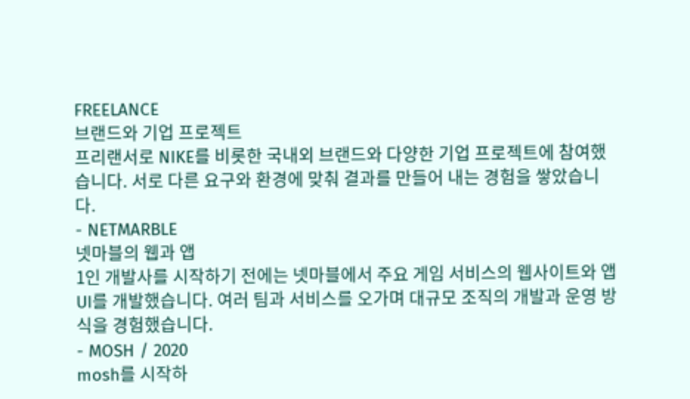FREELANCE
브랜드와 기업 프로젝트
프리랜서로 NIKE를 비롯한 국내외 브랜드와 다양한 기업 프로젝트에 참여했습니다. 서로 다른 요구와 환경에 맞춰 결과를 만들어 내는 경험을 쌓았습니다.
- NETMARBLE
넷마블의 웹과 앱
1인 개발사를 시작하기 전에는 넷마블에서 주요 게임 서비스의 웹사이트와 앱 UI를 개발했습니다. 여러 팀과 서비스를 오가며 대규모 조직의 개발과 운영 방식을 경험했습니다.
- MOSH / 2020
mosh를 시작하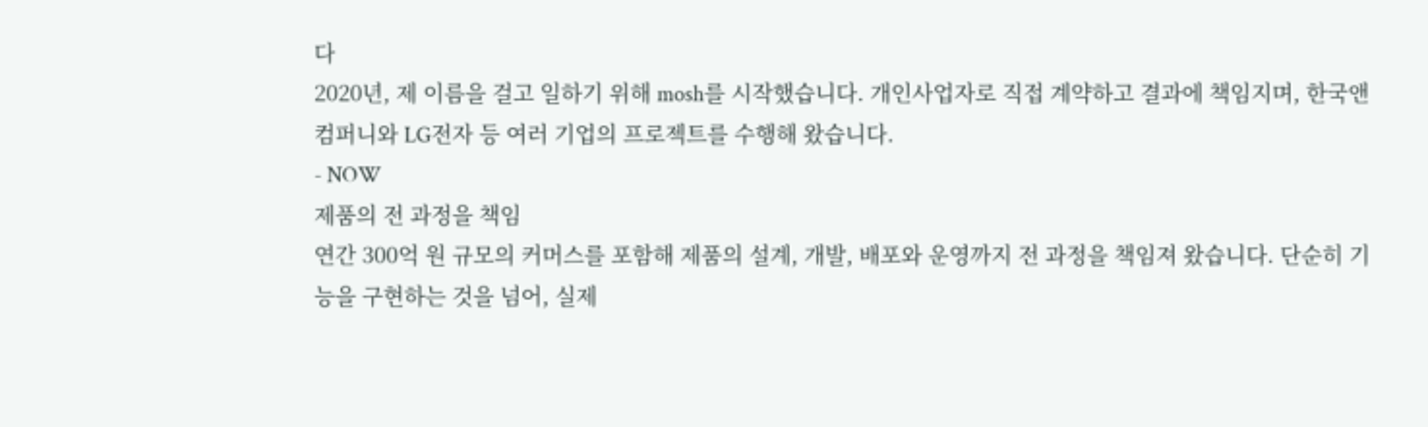다
2020년, 제 이름을 걸고 일하기 위해 mosh를 시작했습니다. 개인사업자로 직접 계약하고 결과에 책임지며, 한국앤컴퍼니와 LG전자 등 여러 기업의 프로젝트를 수행해 왔습니다.
- NOW
제품의 전 과정을 책임
연간 300억 원 규모의 커머스를 포함해 제품의 설계, 개발, 배포와 운영까지 전 과정을 책임져 왔습니다. 단순히 기능을 구현하는 것을 넘어, 실제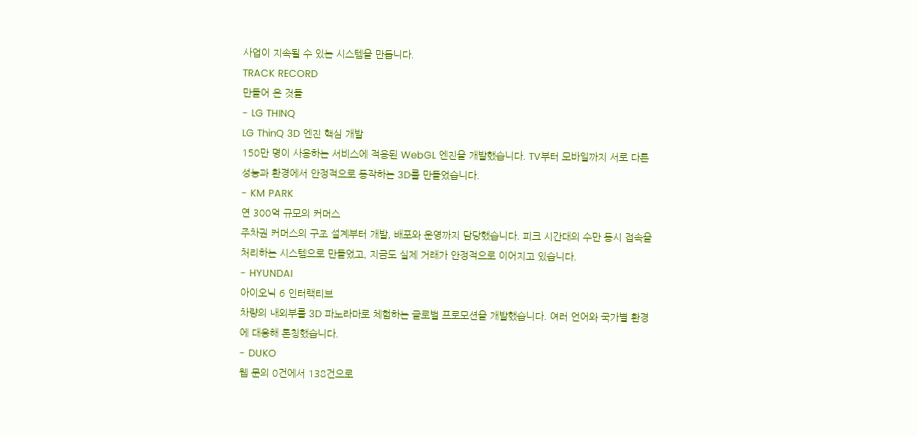사업이 지속될 수 있는 시스템을 만듭니다.
TRACK RECORD
만들어 온 것들
- LG THINQ
LG ThinQ 3D 엔진 핵심 개발
150만 명이 사용하는 서비스에 적용된 WebGL 엔진을 개발했습니다. TV부터 모바일까지 서로 다른 성능과 환경에서 안정적으로 동작하는 3D를 만들었습니다.
- KM PARK
연 300억 규모의 커머스
주차권 커머스의 구조 설계부터 개발, 배포와 운영까지 담당했습니다. 피크 시간대의 수만 동시 접속을 처리하는 시스템으로 만들었고, 지금도 실제 거래가 안정적으로 이어지고 있습니다.
- HYUNDAI
아이오닉 6 인터랙티브
차량의 내외부를 3D 파노라마로 체험하는 글로벌 프로모션을 개발했습니다. 여러 언어와 국가별 환경에 대응해 론칭했습니다.
- DUKO
웹 문의 0건에서 138건으로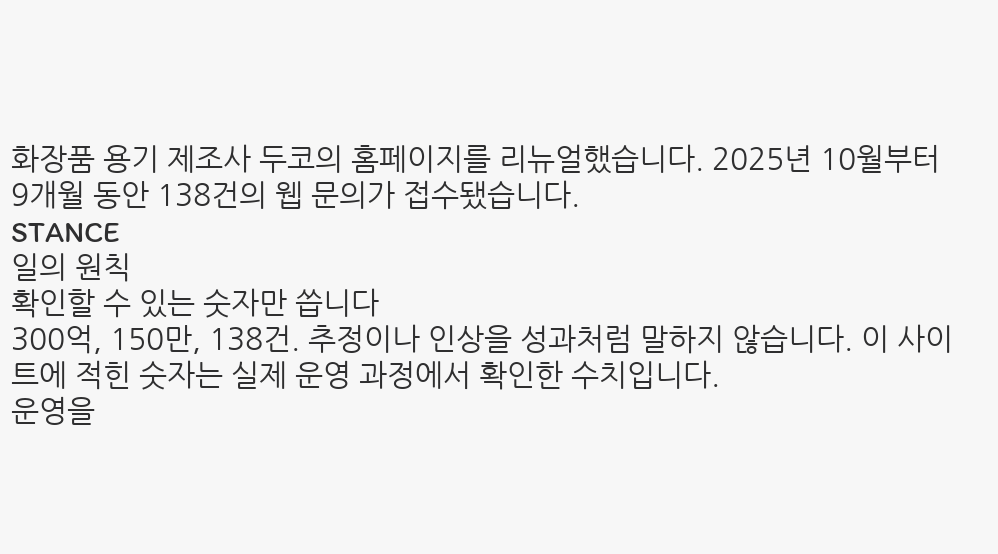화장품 용기 제조사 두코의 홈페이지를 리뉴얼했습니다. 2025년 10월부터 9개월 동안 138건의 웹 문의가 접수됐습니다.
STANCE
일의 원칙
확인할 수 있는 숫자만 씁니다
300억, 150만, 138건. 추정이나 인상을 성과처럼 말하지 않습니다. 이 사이트에 적힌 숫자는 실제 운영 과정에서 확인한 수치입니다.
운영을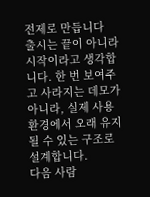전제로 만듭니다
출시는 끝이 아니라 시작이라고 생각합니다. 한 번 보여주고 사라지는 데모가 아니라, 실제 사용 환경에서 오래 유지될 수 있는 구조로 설계합니다.
다음 사람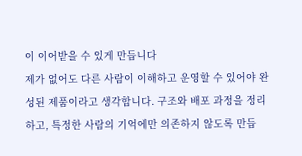이 이어받을 수 있게 만듭니다
제가 없어도 다른 사람이 이해하고 운영할 수 있어야 완성된 제품이라고 생각합니다. 구조와 배포 과정을 정리하고, 특정한 사람의 기억에만 의존하지 않도록 만듭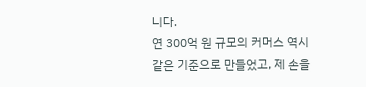니다.
연 300억 원 규모의 커머스 역시 같은 기준으로 만들었고, 제 손을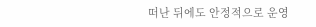떠난 뒤에도 안정적으로 운영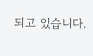되고 있습니다.